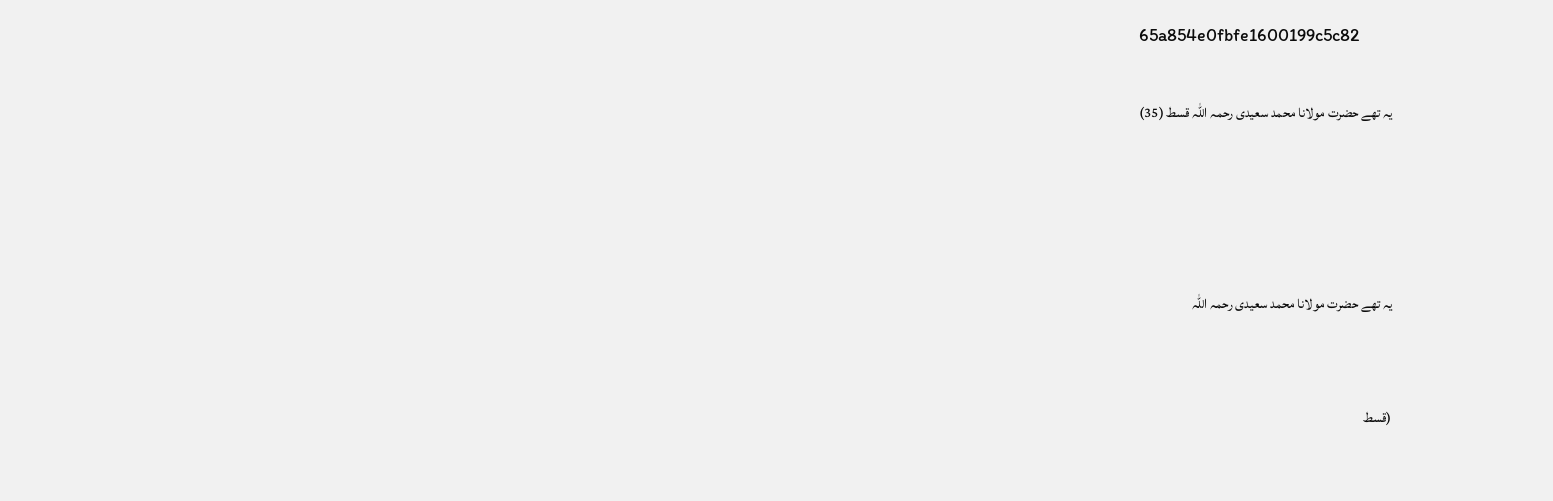65a854e0fbfe1600199c5c82

یہ تھے حضرت مولانا محمد سعیدی رحمہ اللہ قسط (35)




یہ تھے حضرت مولانا محمد سعیدی رحمہ اللہ


(قسط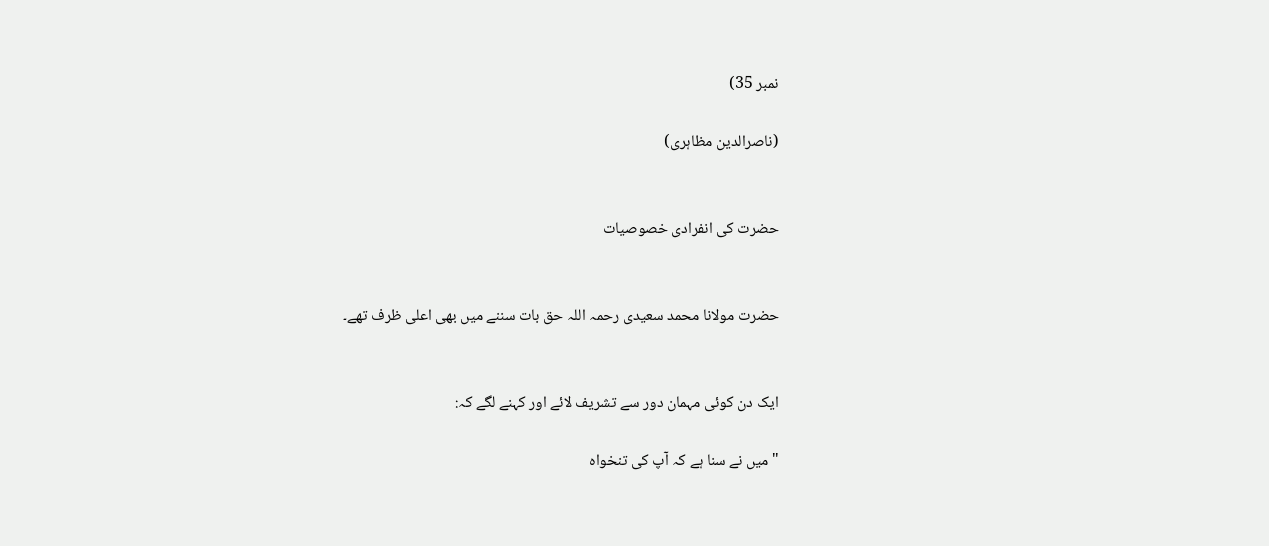نمبر 35)

(ناصرالدین مظاہری)


حضرت کی انفرادی خصوصیات


حضرت مولانا محمد سعیدی رحمہ اللہ حق بات سننے میں بھی اعلی ظرف تھے۔


ایک دن کوئی مہمان دور سے تشریف لائے اور کہنے لگے کہ:

"میں نے سنا ہے کہ آپ کی تنخواہ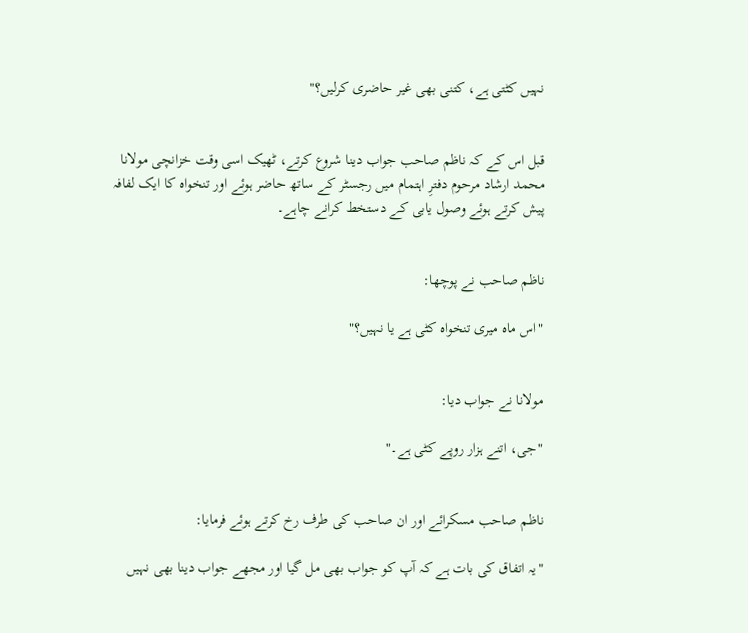نہیں کٹتی ہے، کتنی بھی غیر حاضری کرلیں؟"


قبل اس کے کہ ناظم صاحب جواب دینا شروع کرتے، ٹھیک اسی وقت خزانچی مولانا محمد ارشاد مرحوم دفترِ اہتمام میں رجسٹر کے ساتھ حاضر ہوئے اور تنخواہ کا ایک لفافہ پیش کرتے ہوئے وصول یابی کے دستخط کرانے چاہے۔


ناظم صاحب نے پوچھا:

"اس ماہ میری تنخواہ کٹی ہے یا نہیں؟"


مولانا نے جواب دیا:

"جی، اتنے ہزار روپے کٹی ہے۔"


ناظم صاحب مسکرائے اور ان صاحب کی طرف رخ کرتے ہوئے فرمایا:

"یہ اتفاق کی بات ہے کہ آپ کو جواب بھی مل گیا اور مجھے جواب دینا بھی نہیں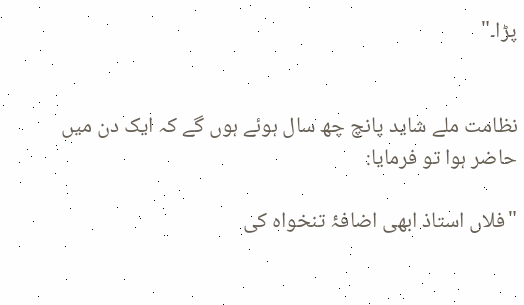پڑا۔"


نظامت ملے شاید پانچ چھ سال ہوئے ہوں گے کہ ایک دن میں حاضر ہوا تو فرمایا:

"فلاں استاذ ابھی اضافۂ تنخواہ کی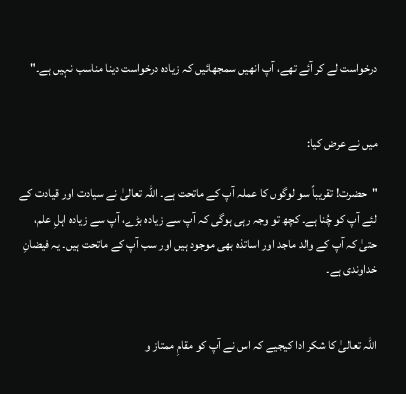درخواست لے کر آئے تھے، آپ انھیں سمجھائیں کہ زیادہ درخواست دینا مناسب نہیں ہے۔"


میں نے عرض کیا:

"حضرت! تقریباً سو لوگوں کا عملہ آپ کے ماتحت ہے۔ اللہ تعالیٰ نے سیادت اور قیادت کے لئے آپ کو چُنا ہے۔ کچھ تو وجہ رہی ہوگی کہ آپ سے زیادہ بڑے، آپ سے زیادہ اہلِ علم، حتیٰ کہ آپ کے والد ماجد اور اساتذہ بھی موجود ہیں اور سب آپ کے ماتحت ہیں۔ یہ فیضانِ خداوندی ہے۔


اللہ تعالیٰ کا شکر ادا کیجیے کہ اس نے آپ کو مقامِ ممتاز و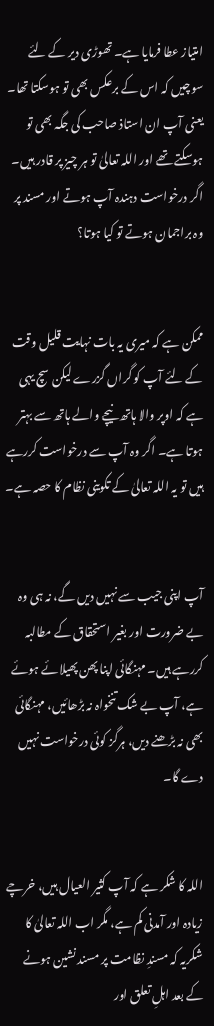امتیاز عطا فرمایا ہے۔ تھوڑی دیر کے لئے سوچیں کہ اس کے برعکس بھی تو ہوسکتا تھا۔ یعنی آپ ان استاذ صاحب کی جگہ بھی تو ہوسکتے تھے اور اللہ تعالیٰ تو ہر چیز پر قادر ہیں۔ اگر درخواست دہندہ آپ ہوتے اور مسند پر وہ براجمان ہوتے تو کیا ہوتا؟


ممکن ہے کہ میری یہ بات نہایت قلیل وقت کے لئے آپ کو گراں گزرے لیکن سچ یہی ہے کہ اوپر والا ہاتھ نیچے والے ہاتھ سے بہتر ہوتا ہے۔ اگر وہ آپ سے درخواست کررہے ہیں تو یہ اللہ تعالیٰ کے تکوینی نظام کا حصہ ہے۔


آپ اپنی جیب سے نہیں دیں گے، نہ ہی وہ بے ضرورت اور بغیر استحقاق کے مطالبہ کررہے ہیں۔ مہنگائی اپنا پھن پھیلائے ہوئے ہے، آپ بے شک تنخواہ نہ بڑھائیں، مہنگائی بھی نہ بڑھنے دیں، ہرگز کوئی درخواست نہیں دے گا۔


اللہ کا شکر ہے کہ آپ کثیر العیال ہیں، خرچے زیادہ اور آمدنی کم ہے، مگر اب اللہ تعالیٰ کا شکریہ کہ مسندِ نظامت پر مسند نشین ہونے کے بعد اہلِ تعلق اور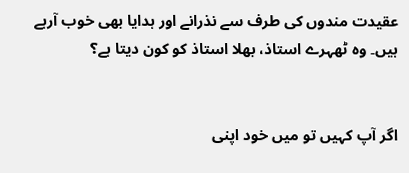عقیدت مندوں کی طرف سے نذرانے اور ہدایا بھی خوب آرہے ہیں۔ وہ ٹھہرے استاذ، بھلا استاذ کو کون دیتا ہے؟


اگر آپ کہیں تو میں خود اپنی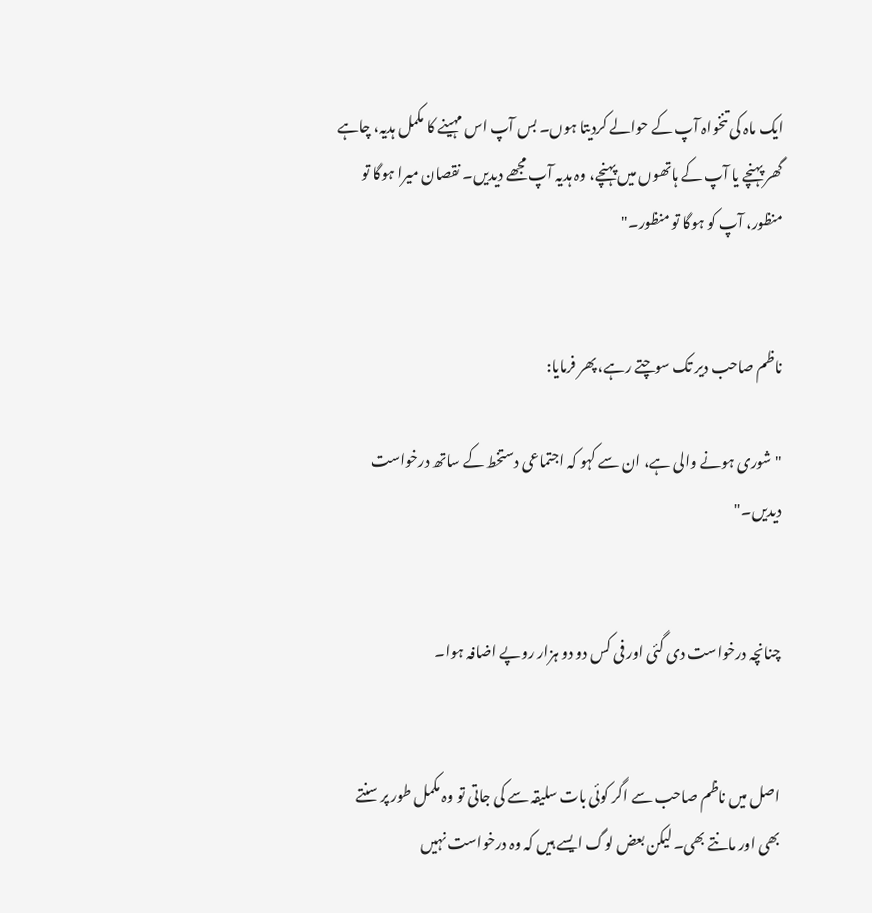ایک ماہ کی تنخواہ آپ کے حوالے کردیتا ہوں۔ بس آپ اس مہینے کا مکمل ہدیہ، چاہے گھر پہنچے یا آپ کے ہاتھوں میں پہنچے، وہ ہدیہ آپ مجھے دیدیں۔ نقصان میرا ہوگا تو منظور، آپ کو ہوگا تو منظور۔"


ناظم صاحب دیر تک سوچتے رہے، پھر فرمایا:

"شوری ہونے والی ہے، ان سے کہو کہ اجتماعی دستخط کے ساتھ درخواست دیدیں۔"


چنانچہ درخواست دی گئی اور فی کس دو دو ہزار روپے اضافہ ہوا۔


اصل میں ناظم صاحب سے اگر کوئی بات سلیقہ سے کی جاتی تو وہ مکمل طور پر سنتے بھی اور مانتے بھی۔ لیکن بعض لوگ ایسے ہیں کہ وہ درخواست نہیں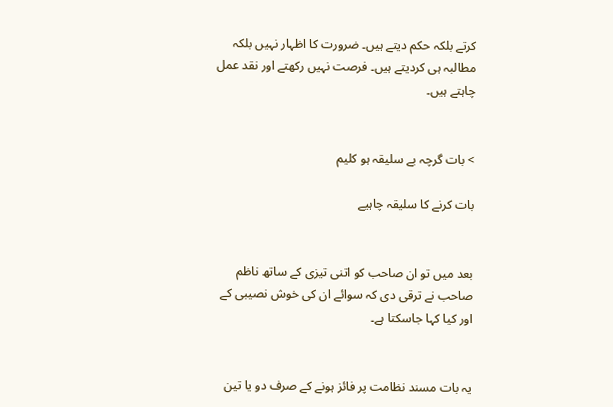کرتے بلکہ حکم دیتے ہیں۔ ضرورت کا اظہار نہیں بلکہ مطالبہ ہی کردیتے ہیں۔ فرصت نہیں رکھتے اور نقد عمل چاہتے ہیں۔


> بات گرچہ بے سلیقہ ہو کلیم

بات کرنے کا سلیقہ چاہیے


بعد میں تو ان صاحب کو اتنی تیزی کے ساتھ ناظم صاحب نے ترقی دی کہ سوائے ان کی خوش نصیبی کے اور کیا کہا جاسکتا ہے۔


یہ بات مسند نظامت پر فائز ہونے کے صرف دو یا تین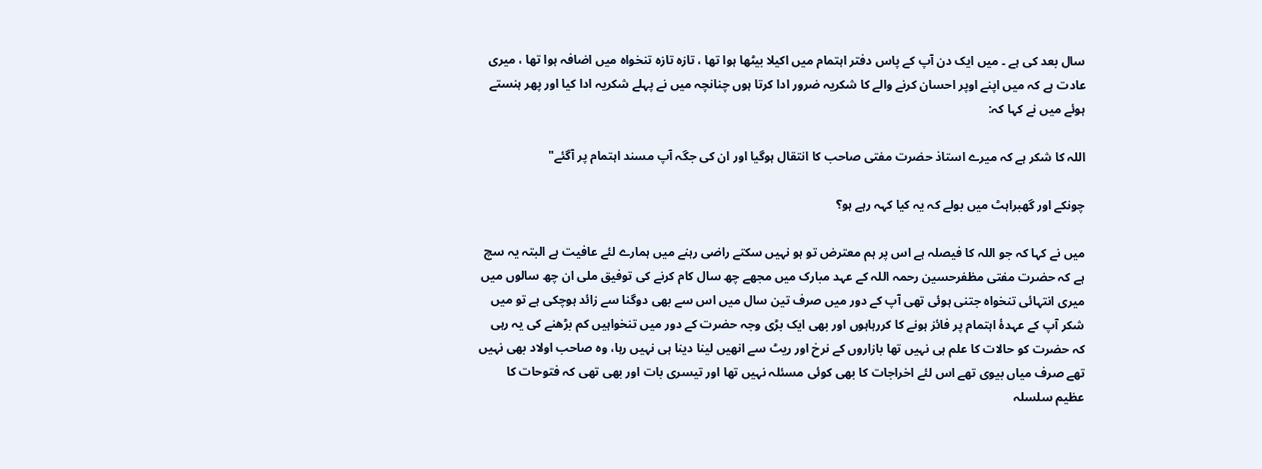سال بعد کی ہے ۔ میں ایک دن آپ کے پاس دفتر اہتمام میں اکیلا بیٹھا ہوا تھا ، تازہ تازہ تنخواہ میں اضافہ ہوا تھا ، میری عادت ہے کہ میں اپنے اوپر احسان کرنے والے کا شکریہ ضرور ادا کرتا ہوں چنانچہ میں نے پہلے شکریہ ادا کیا اور پھر ہنستے ہوئے میں نے کہا کہ:

اللہ کا شکر ہے کہ میرے استاذ حضرت مفتی صاحب کا انتقال ہوگیا اور ان کی جگہ آپ مسند اہتمام پر آگئے"

چونکے اور گھبراہٹ میں بولے کہ یہ کیا کہہ رہے ہو؟

میں نے کہا کہ جو اللہ کا فیصلہ ہے اس پر ہم معترض تو ہو نہیں سکتے راضی رہنے میں ہمارے لئے عافیت ہے البتہ یہ سچ ہے کہ حضرت مفتی مظفرحسین رحمہ اللہ کے عہد مبارک میں مجھے چھ سال کام کرنے کی توفیق ملی ان چھ سالوں میں میری انتہائی تنخواہ جتنی ہوئی تھی آپ کے دور میں صرف تین سال میں اس سے بھی دوگنا سے زائد ہوچکی ہے تو میں شکر آپ کے عہدۂ اہتمام پر فائز ہونے کا کررہاہوں اور بھی ایک بڑی وجہ حضرت کے دور میں تنخواہیں کم بڑھنے کی یہ رہی کہ حضرت کو حالات کا علم ہی نہیں تھا بازاروں کے نرخ اور ریٹ سے انھیں لینا دینا ہی نہیں رہا، وہ صاحب اولاد بھی نہیں تھے صرف میاں بیوی تھے اس لئے اخراجات کا بھی کوئی مسئلہ نہیں تھا اور تیسری بات اور بھی تھی کہ فتوحات کا عظیم سلسلہ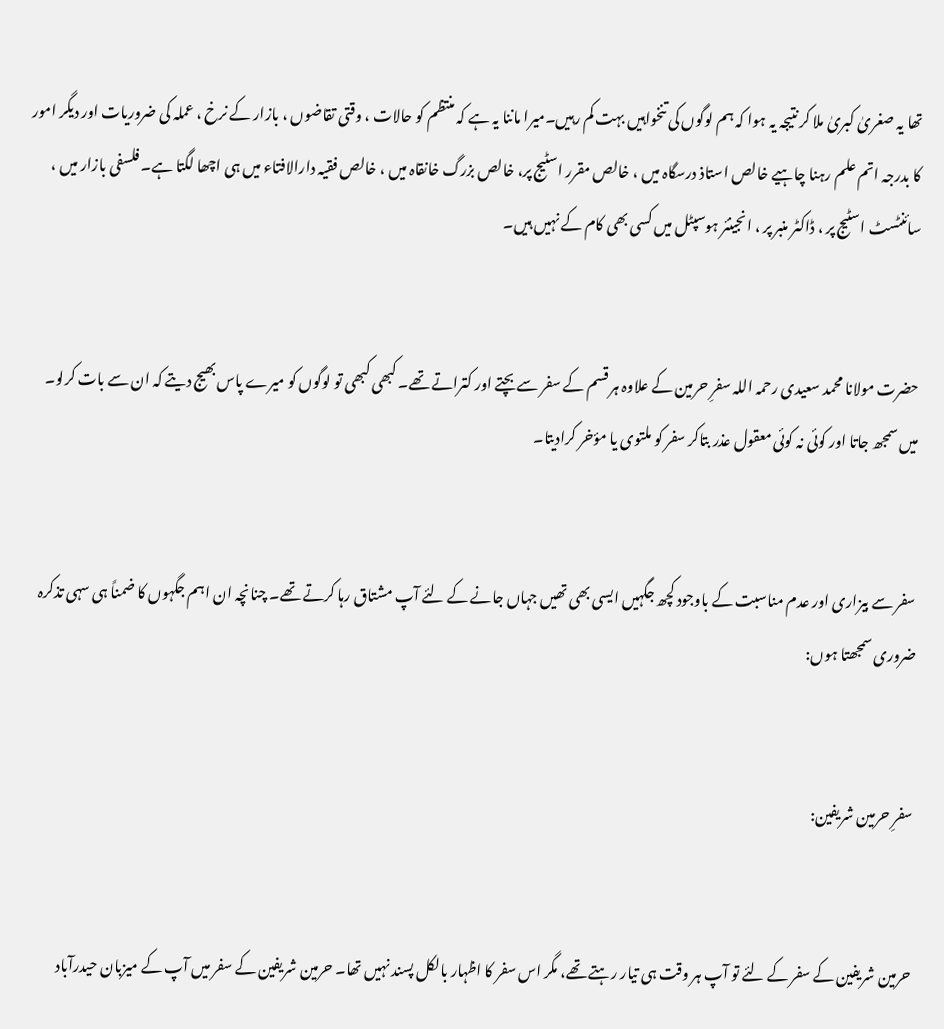تھا یہ صغریٰ کبریٰ ملا کر نتیجہ یہ ہوا کہ ہم لوگوں کی تنخواہیں بہت کم رہیں۔میرا ماننا یہ ہے کہ منتظم کو حالات ، وقتی تقاضوں ، بازار کے نرخ ، عملہ کی ضروریات اور دیگر امور کا بدرجہ اتم علم رہنا چاہیے خالص استاذ درسگاہ میں ، خالص مقرر اسٹیج پر، خالص بزرگ خانقاہ میں ، خالص فقیہ دارالافتاء میں ہی اچھا لگتا ہے۔ فلسفی بازار میں ، سائنٹسٹ اسٹیج پر ، ڈاکٹر منبر پر ، انجینئر ہوسپٹل میں کسی بھی کام کے نہیں ہیں۔


حضرت مولانا محمد سعیدی رحمہ اللہ سفرِ حرمین کے علاوہ ہر قسم کے سفر سے بچتے اور کتراتے تھے۔ کبھی کبھی تو لوگوں کو میرے پاس بھیج دیتے کہ ان سے بات کرلو۔ میں سمجھ جاتا اور کوئی نہ کوئی معقول عذر بتاکر سفر کو ملتوی یا مؤخر کرادیتا۔


سفر سے بیزاری اور عدم مناسبت کے باوجود کچھ جگہیں ایسی بھی تھیں جہاں جانے کے لئے آپ مشتاق رہا کرتے تھے۔ چنانچہ ان اہم جگہوں کا ضمناً ہی سہی تذکرہ ضروری سمجھتا ہوں:


سفرِ حرمین شریفین:


حرمین شریفین کے سفر کے لئے تو آپ ہر وقت ہی تیار رہتے تھے، مگر اس سفر کا اظہار بالکل پسند نہیں تھا۔ حرمین شریفین کے سفر میں آپ کے میزبان حیدرآباد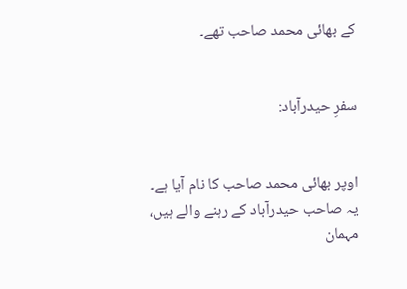کے بھائی محمد صاحب تھے۔


سفرِ حیدرآباد:


اوپر بھائی محمد صاحب کا نام آیا ہے۔ یہ صاحب حیدرآباد کے رہنے والے ہیں، مہمان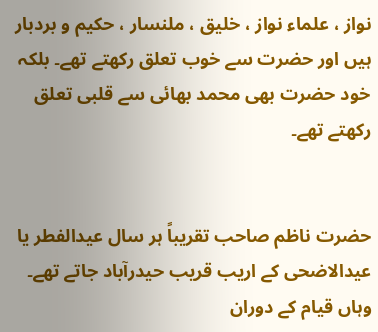نواز ، علماء نواز ، خلیق ، ملنسار ، حکیم و بردبار ہیں اور حضرت سے خوب تعلق رکھتے تھے۔ بلکہ خود حضرت بھی محمد بھائی سے قلبی تعلق رکھتے تھے۔


حضرت ناظم صاحب تقریباً ہر سال عیدالفطر یا عیدالاضحی کے اریب قریب حیدرآباد جاتے تھے۔ وہاں قیام کے دوران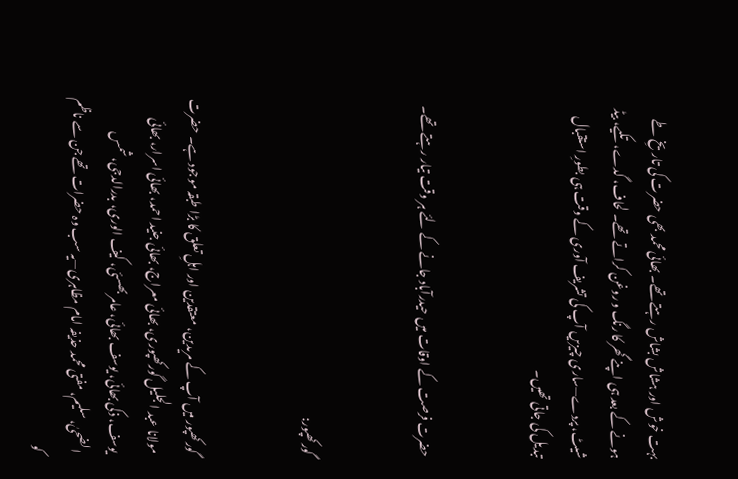بہت خوش اور ہشاش بشاش رہتے تھے۔ بھائی محمد بھی حضرت کی تاریخِ طے ہونے کے بعد ہی اپنے گھر کا رنگ و روغن کراتے تھے۔ لحاف، گدے، تکیے، بیڈ شیٹ، پردے—ساری چیزیں آپ کی تشریف آوری کے وقت ہی بطورِ استقبال تبدیل کی جاتی تھیں۔


حضرت فرصت کے اوقات میں حیدرآباد جانے کے لئے ہر وقت تیار رہتے تھے۔


گورکھپور:


گورکھپور میں آپ کے مریدین، معتقدین اور اہلِ تعلق کا بڑا طبقہ موجود ہے۔ حضرت مولانا عبد الجلیل گورکھپوری، بھائی معراج، بھائی جنید احمد، بھائی اسرار، بھائی یوسف، ذکی بھائی، یوسف بھائی، عامر بھسئی، کیف الوری، بدرالدجی، شمس الضحیٰ، سلیم، مفتی محمد حذیفہ امام مظاہری—یہ سب وہ حضرات تھے جن سے ناظم کو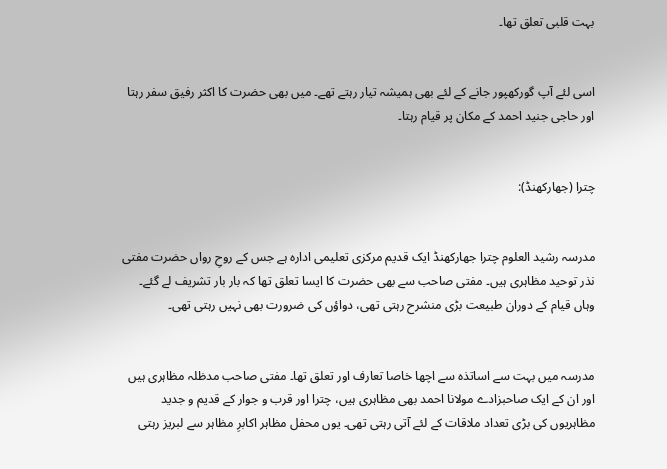بہت قلبی تعلق تھا۔


اسی لئے آپ گورکھپور جانے کے لئے بھی ہمیشہ تیار رہتے تھے۔ میں بھی حضرت کا اکثر رفیق سفر رہتا اور حاجی جنید احمد کے مکان پر قیام رہتا۔


چترا (جھارکھنڈ):


مدرسہ رشید العلوم چترا جھارکھنڈ ایک قدیم مرکزی تعلیمی ادارہ ہے جس کے روحِ رواں حضرت مفتی نذر توحید مظاہری ہیں۔ مفتی صاحب سے بھی حضرت کا ایسا تعلق تھا کہ بار بار تشریف لے گئے۔ وہاں قیام کے دوران طبیعت بڑی منشرح رہتی تھی، دواؤں کی ضرورت بھی نہیں رہتی تھی۔


مدرسہ میں بہت سے اساتذہ سے اچھا خاصا تعارف اور تعلق تھا۔ مفتی صاحب مدظلہ مظاہری ہیں اور ان کے ایک صاحبزادے مولانا احمد بھی مظاہری ہیں، چترا اور قرب و جوار کے قدیم و جدید مظاہریوں کی بڑی تعداد ملاقات کے لئے آتی رہتی تھی۔ یوں محفل مظاہر اکابرِ مظاہر سے لبریز رہتی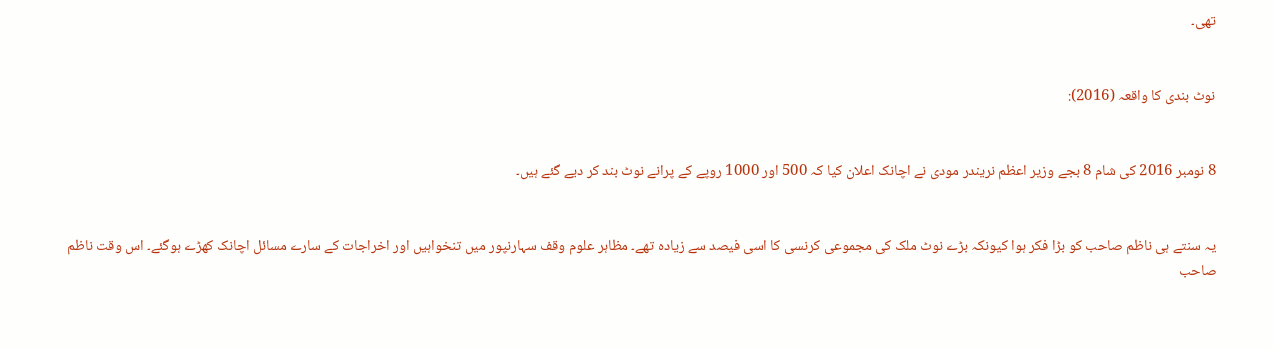تھی۔


نوٹ بندی کا واقعہ (2016):


8 نومبر 2016 کی شام 8 بجے وزیر اعظم نریندر مودی نے اچانک اعلان کیا کہ 500 اور 1000 روپے کے پرانے نوٹ بند کر دیے گئے ہیں۔


یہ سنتے ہی ناظم صاحب کو بڑا فکر ہوا کیونکہ بڑے نوٹ ملک کی مجموعی کرنسی کا اسی فیصد سے زیادہ تھے۔ مظاہر علوم وقف سہارنپور میں تنخواہیں اور اخراجات کے سارے مسائل اچانک کھڑے ہوگئے۔ اس وقت ناظم صاحب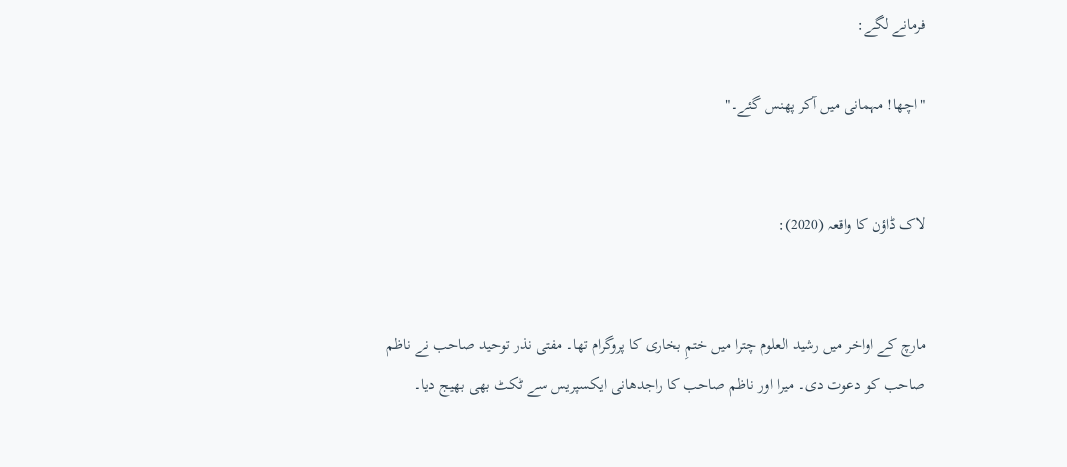فرمانے لگے:

"اچھا! مہمانی میں آکر پھنس گئے۔"


لاک ڈاؤن کا واقعہ (2020):


مارچ کے اواخر میں رشید العلوم چترا میں ختمِ بخاری کا پروگرام تھا۔ مفتی نذر توحید صاحب نے ناظم صاحب کو دعوت دی۔ میرا اور ناظم صاحب کا راجدھانی ایکسپریس سے ٹکٹ بھی بھیج دیا۔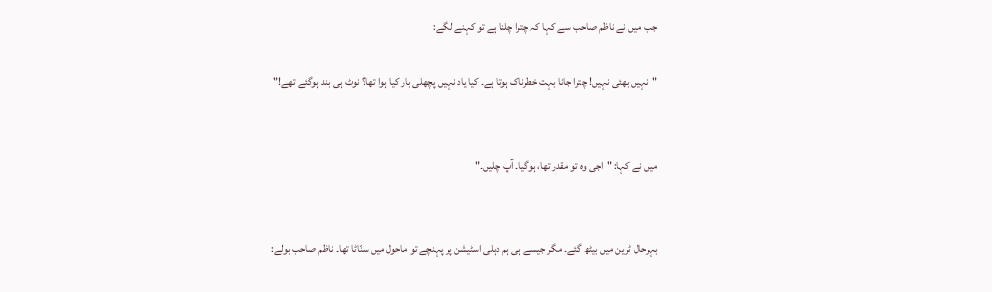جب میں نے ناظم صاحب سے کہا کہ چترا چلنا ہے تو کہنے لگے:

"نہیں بھئی نہیں! چترا جانا بہت خطرناک ہوتا ہے۔ کیا یاد نہیں پچھلی بار کیا ہوا تھا؟ نوٹ ہی بند ہوگئے تھے!"


میں نے کہا: "اجی وہ تو مقدر تھا، ہوگیا۔ آپ چلیں۔"


بہرحال ٹرین میں بیٹھ گئے۔ مگر جیسے ہی ہم دہلی اسٹیشن پر پہنچے تو ماحول میں سنّاٹا تھا۔ ناظم صاحب بولے: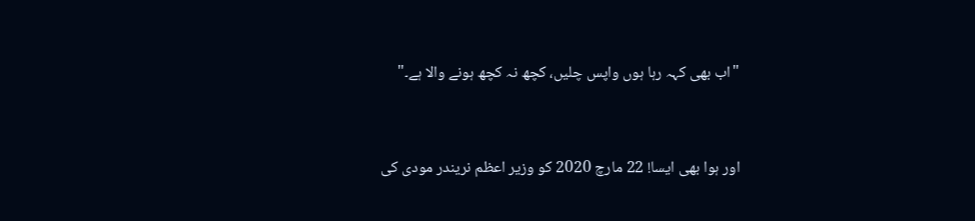"اب بھی کہہ رہا ہوں واپس چلیں، کچھ نہ کچھ ہونے والا ہے۔"


اور ہوا بھی ایسا! 22 مارچ 2020 کو وزیر اعظم نریندر مودی کی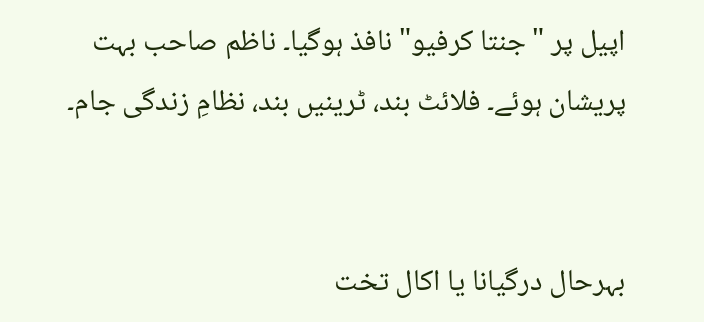اپیل پر "جنتا کرفیو" نافذ ہوگیا۔ ناظم صاحب بہت پریشان ہوئے۔ فلائٹ بند، ٹرینیں بند، نظامِ زندگی جام۔


بہرحال درگیانا یا اکال تخت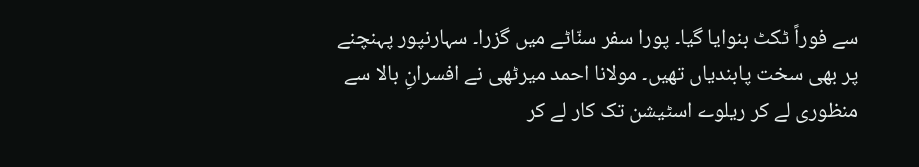سے فوراً ٹکٹ بنوایا گیا۔ پورا سفر سنّاٹے میں گزرا۔ سہارنپور پہنچنے پر بھی سخت پابندیاں تھیں۔ مولانا احمد میرٹھی نے افسرانِ بالا سے منظوری لے کر ریلوے اسٹیشن تک کار لے کر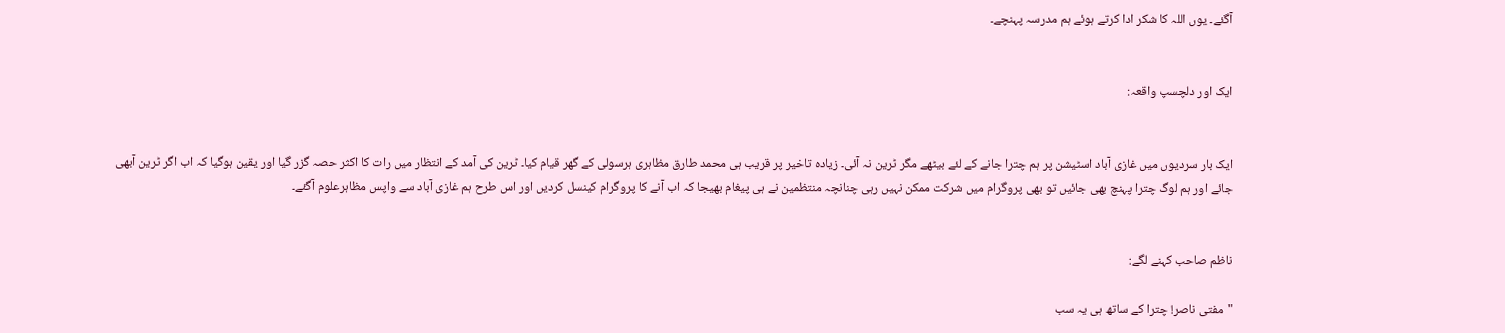آگئے۔ یوں اللہ کا شکر ادا کرتے ہوئے ہم مدرسہ پہنچے۔


ایک اور دلچسپ واقعہ:


ایک بار سردیوں میں غازی آباد اسٹیشن پر ہم چترا جانے کے لئے بیٹھے مگر ٹرین نہ آئی۔ زیادہ تاخیر پر قریب ہی محمد طارق مظاہری ہرسولی کے گھر قیام کیا۔ ٹرین کی آمد کے انتظار میں رات کا اکثر حصہ گزر گیا اور یقین ہوگیا کہ اب اگر ٹرین آبھی جائے اور ہم لوگ چترا پہنچ بھی جائیں تو بھی پروگرام میں شرکت ممکن نہیں رہی چنانچہ منتظمین نے ہی پیغام بھیجا کہ اب آنے کا پروگرام کینسل کردیں اور اس طرح ہم غازی آباد سے واپس مظاہرعلوم آگئے۔


ناظم صاحب کہنے لگے:

"مفتی ناصر! چترا کے ساتھ ہی یہ سب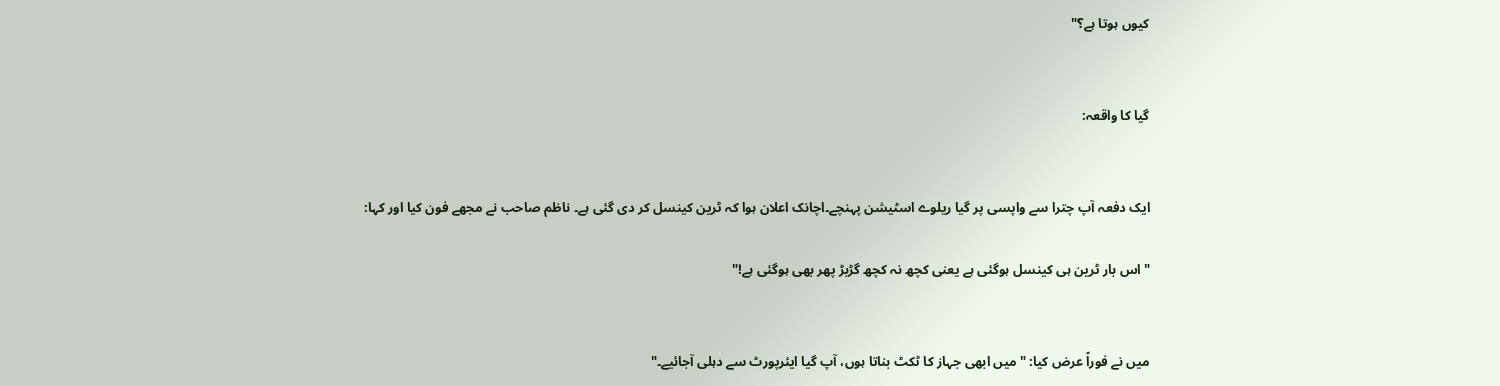کیوں ہوتا ہے؟"


گیا کا واقعہ:


ایک دفعہ آپ چترا سے واپسی پر گیا ریلوے اسٹیشن پہنچے۔اچانک اعلان ہوا کہ ٹرین کینسل کر دی گئی ہے۔ ناظم صاحب نے مجھے فون کیا اور کہا:

"اس بار ٹرین ہی کینسل ہوگئی ہے یعنی کچھ نہ کچھ گڑبڑ پھر بھی ہوگئی ہے!"


میں نے فوراً عرض کیا: "میں ابھی جہاز کا ٹکٹ بناتا ہوں، آپ گیا ایئرپورٹ سے دہلی آجائیے۔"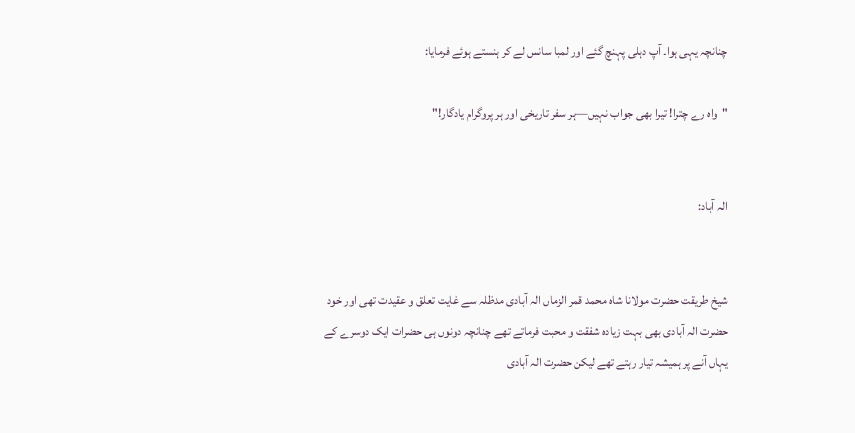چنانچہ یہی ہوا۔ آپ دہلی پہنچ گئے اور لمبا سانس لے کر ہنستے ہوئے فرمایا:

"واہ رے چترا! تیرا بھی جواب نہیں—ہر سفر تاریخی اور ہر پروگرام یادگار!"


الہ آباد:


شیخ طریقت حضرت مولانا شاہ محمد قمر الزماں الہ آبادی مدظلہ سے غایت تعلق و عقیدت تھی اور خود حضرت الہ آبادی بھی بہت زیادہ شفقت و محبت فرماتے تھے چنانچہ دونوں ہی حضرات ایک دوسرے کے یہاں آنے پر ہمیشہ تیار رہتے تھے لیکن حضرت الہ آبادی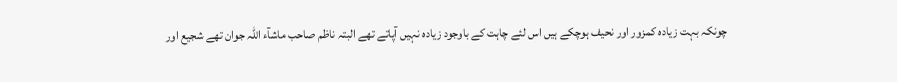چونکہ بہت زیادہ کمزور اور نحیف ہوچکے ہیں اس لئے چاہت کے باوجود زیادہ نہیں آپاتے تھے البتہ ناظم صاحب ماشآء اللہ جوان تھے شجیع اور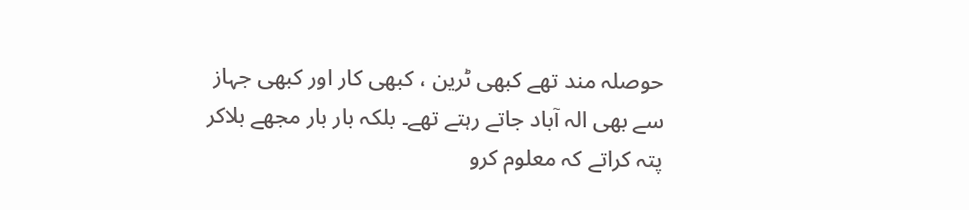حوصلہ مند تھے کبھی ٹرین ، کبھی کار اور کبھی جہاز سے بھی الہ آباد جاتے رہتے تھے۔ بلکہ بار بار مجھے بلاکر پتہ کراتے کہ معلوم کرو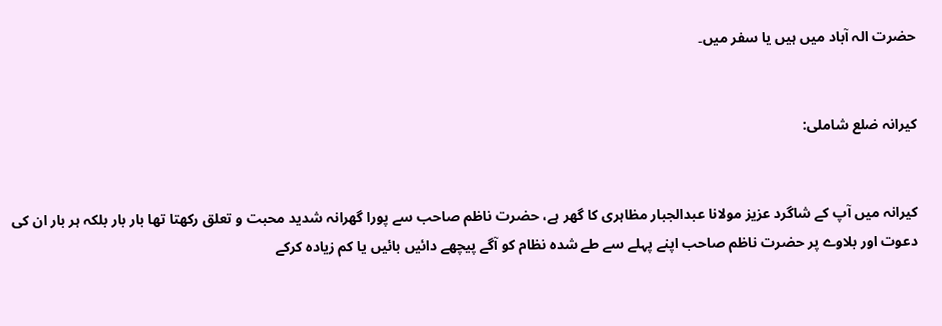حضرت الہ آباد میں ہیں یا سفر میں۔


کیرانہ ضلع شاملی:


کیرانہ میں آپ کے شاگرد عزیز مولانا عبدالجبار مظاہری کا گھر ہے، حضرت ناظم صاحب سے پورا گھرانہ شدید محبت و تعلق رکھتا تھا بار بار بلکہ ہر بار ان کی دعوت اور بلاوے پر حضرت ناظم صاحب اپنے پہلے سے طے شدہ نظام کو آگے پیچھے دائیں بائیں یا کم زیادہ کرکے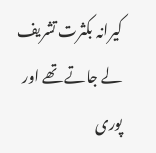کیرانہ بکثرت تشریف لے جاتے تھے اور پوری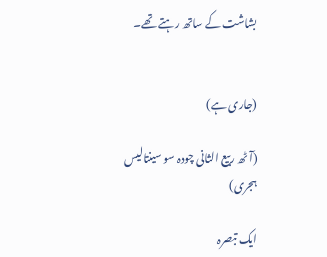بشاشت کے ساتھ رہتے تھے۔


(جاری ہے)

(آٹھ ربیع الثانی چودہ سو سینتالیس ہجری)

ایک تبصرہ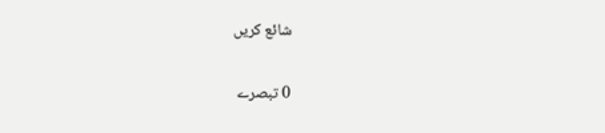شائع کریں

0 تبصرے